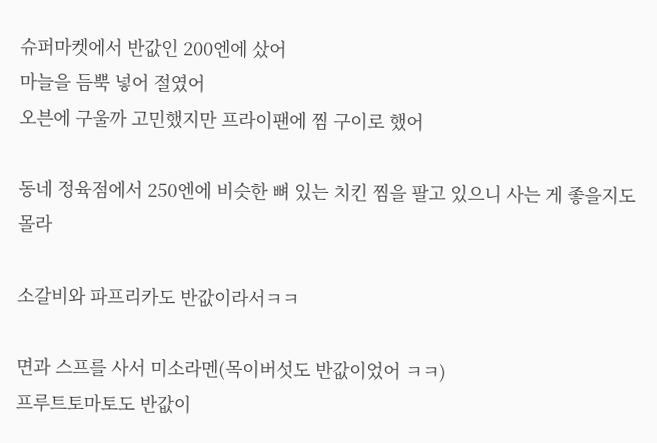슈퍼마켓에서 반값인 200엔에 샀어
마늘을 듬뿍 넣어 절였어
오븐에 구울까 고민했지만 프라이팬에 찜 구이로 했어

동네 정육점에서 250엔에 비슷한 뼈 있는 치킨 찜을 팔고 있으니 사는 게 좋을지도 몰라

소갈비와 파프리카도 반값이라서ㅋㅋ

면과 스프를 사서 미소라멘(목이버섯도 반값이었어 ㅋㅋ)
프루트토마토도 반값이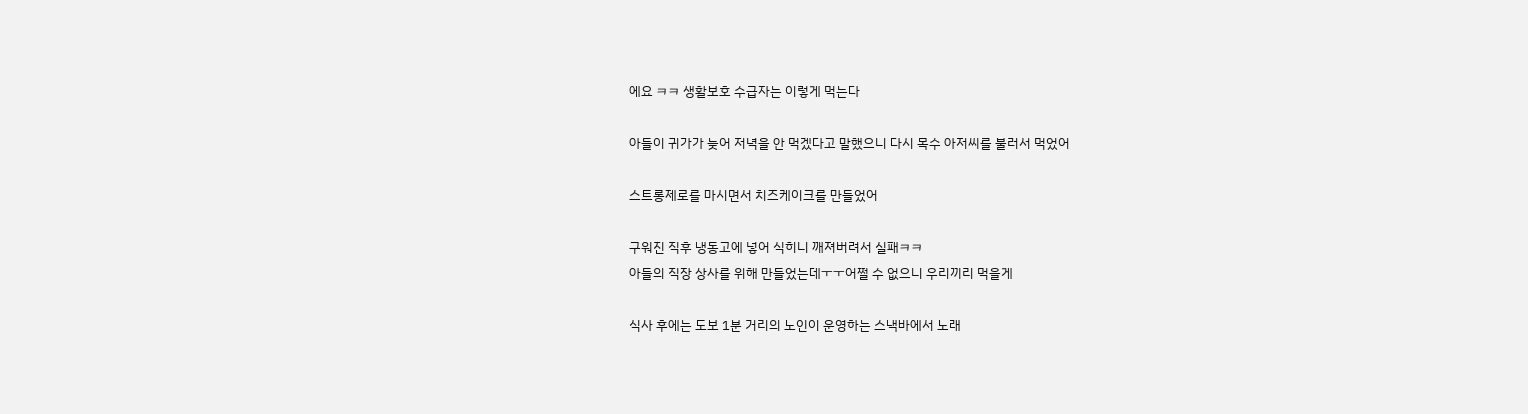에요 ㅋㅋ 생활보호 수급자는 이렇게 먹는다

아들이 귀가가 늦어 저녁을 안 먹겠다고 말했으니 다시 목수 아저씨를 불러서 먹었어

스트롱제로를 마시면서 치즈케이크를 만들었어

구워진 직후 냉동고에 넣어 식히니 깨져버려서 실패ㅋㅋ
아들의 직장 상사를 위해 만들었는데ㅜㅜ어쩔 수 없으니 우리끼리 먹을게

식사 후에는 도보 1분 거리의 노인이 운영하는 스낵바에서 노래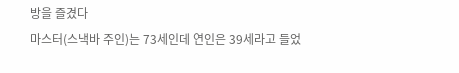방을 즐겼다
마스터(스낵바 주인)는 73세인데 연인은 39세라고 들었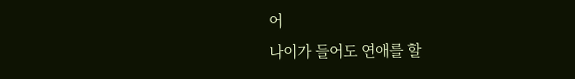어
나이가 들어도 연애를 할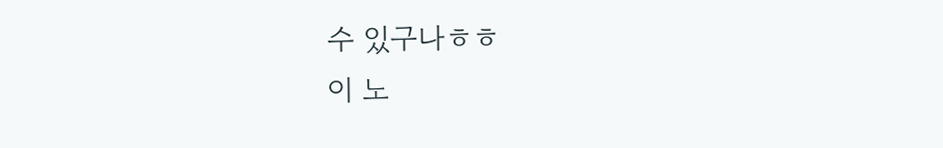수 있구나ㅎㅎ
이 노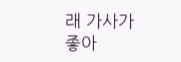래 가사가 좋아